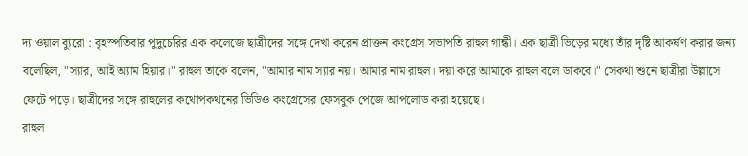দ্য ওয়াল ব্যুরো : বৃহস্পতিবার পুদুচেরির এক কলেজে ছাত্রীদের সঙ্গে দেখা করেন প্রাক্তন কংগ্রেস সভাপতি রাহুল গান্ধী। এক ছাত্রী ভিড়ের মধ্যে তাঁর দৃষ্টি আকর্ষণ করার জন্য বলেছিল, "স্যার, আই অ্যাম হিয়ার।" রাহুল তাকে বলেন, "আমার নাম স্যার নয়। আমার নাম রাহুল। দয়া করে আমাকে রাহুল বলে ডাকবে।" সেকথা শুনে ছাত্রীরা উল্লাসে ফেটে পড়ে। ছাত্রীদের সঙ্গে রাহুলের কথোপকথনের ভিডিও কংগ্রেসের ফেসবুক পেজে আপলোড করা হয়েছে।
রাহুল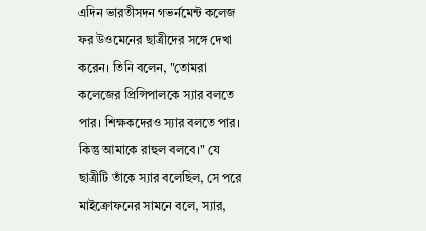এদিন ভারতীসদন গভর্নমেন্ট কলেজ ফর উওমেনের ছাত্রীদের সঙ্গে দেখা করেন। তিনি বলেন, "তোমরা কলেজের প্রিন্সিপালকে স্যার বলতে পার। শিক্ষকদেরও স্যার বলতে পার। কিন্তু আমাকে রাহুল বলবে।" যে ছাত্রীটি তাঁকে স্যার বলেছিল, সে পরে মাইক্রোফনের সামনে বলে, স্যার,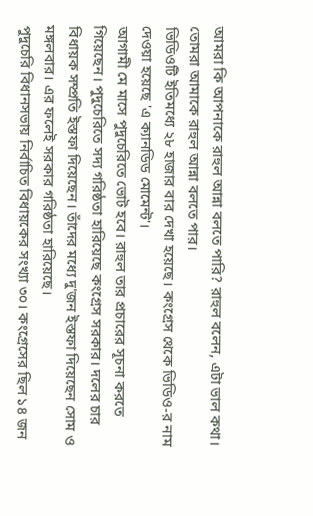আমরা কি আপনাকে রাহুল আন্না বলতে পারি? রাহুল বলেন, এটা ভাল কথা। তোমরা আমাকে রাহুল আন্না বলতে পার।
ভিডিওটি ইতিমধ্যে ২৮ হাজার বার দেখা হয়েছে। কংগ্রেস থেকে ভিডিও-র নাম দেওয়া হয়েছে 'এ ক্যানডিড মোমেন্ট'।
আগামী মে মাসে পুদুচেরিতে ভোট হবে। রাহুল তার প্রচারের সূচনা করতে গিয়েছেন। পুদুচেরিতে সদ্য গরিষ্ঠতা হারিয়েছে কংগ্রেস সরকার। দলের চার বিধায়ক সম্প্রতি ইস্তফা দিয়েছেন। তাঁদের মধ্যে দু'জন ইস্তফা দিয়েছেন সোম ও মঙ্গলবার। এর ফলেই সরকার গরিষ্ঠতা হারিয়েছে।
পুদুচেরি বিধানসভায় নির্বাচিত বিধায়কের সংখ্যা ৩০। কংগ্রেসের ছিল ১৪ জন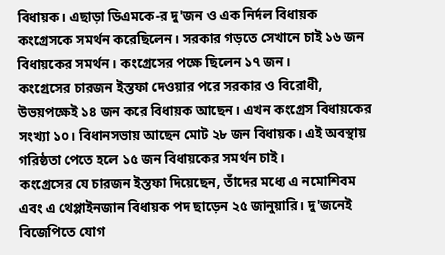বিধায়ক। এছাড়া ডিএমকে-র দু'জন ও এক নির্দল বিধায়ক কংগ্রেসকে সমর্থন করেছিলেন। সরকার গড়তে সেখানে চাই ১৬ জন বিধায়কের সমর্থন। কংগ্রেসের পক্ষে ছিলেন ১৭ জন।
কংগ্রেসের চারজন ইস্তফা দেওয়ার পরে সরকার ও বিরোধী, উভয়পক্ষেই ১৪ জন করে বিধায়ক আছেন। এখন কংগ্রেস বিধায়কের সংখ্যা ১০। বিধানসভায় আছেন মোট ২৮ জন বিধায়ক। এই অবস্থায় গরিষ্ঠতা পেতে হলে ১৫ জন বিধায়কের সমর্থন চাই।
কংগ্রেসের যে চারজন ইস্তফা দিয়েছেন, তাঁদের মধ্যে এ নমোশিবম এবং এ থেপ্পাইনজান বিধায়ক পদ ছাড়েন ২৫ জানুয়ারি। দু'জনেই বিজেপিতে যোগ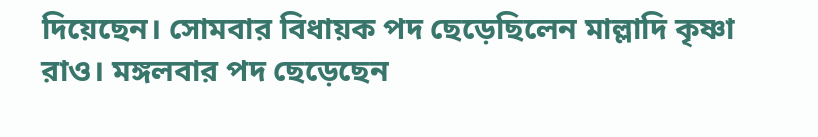দিয়েছেন। সোমবার বিধায়ক পদ ছেড়েছিলেন মাল্লাদি কৃষ্ণা রাও। মঙ্গলবার পদ ছেড়েছেন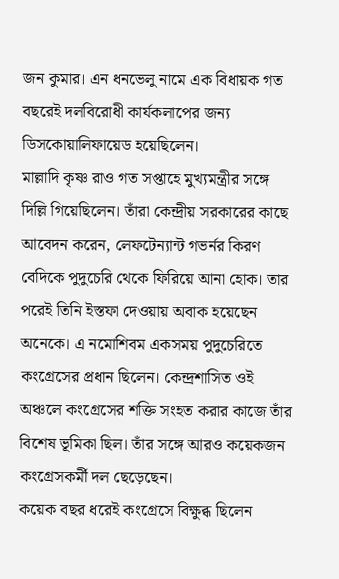জন কুমার। এন ধনভেলু নামে এক বিধায়ক গত বছরেই দলবিরোধী কার্যকলাপের জন্য ডিসকোয়ালিফায়েড হয়েছিলেন।
মাল্লাদি কৃষ্ণ রাও গত সপ্তাহে মুখ্যমন্ত্রীর সঙ্গে দিল্লি গিয়েছিলেন। তাঁরা কেন্দ্রীয় সরকারের কাছে আবেদন করেন, লেফটেন্যান্ট গভর্নর কিরণ বেদিকে পুদুচেরি থেকে ফিরিয়ে আনা হোক। তার পরেই তিনি ইস্তফা দেওয়ায় অবাক হয়েছেন অনেকে। এ নমোশিবম একসময় পুদুচেরিতে কংগ্রেসের প্রধান ছিলেন। কেন্দ্রশাসিত ওই অঞ্চলে কংগ্রেসের শক্তি সংহত করার কাজে তাঁর বিশেষ ভূমিকা ছিল। তাঁর সঙ্গে আরও কয়েকজন কংগ্রেসকর্মী দল ছেড়েছেন।
কয়েক বছর ধরেই কংগ্রেসে বিক্ষুব্ধ ছিলেন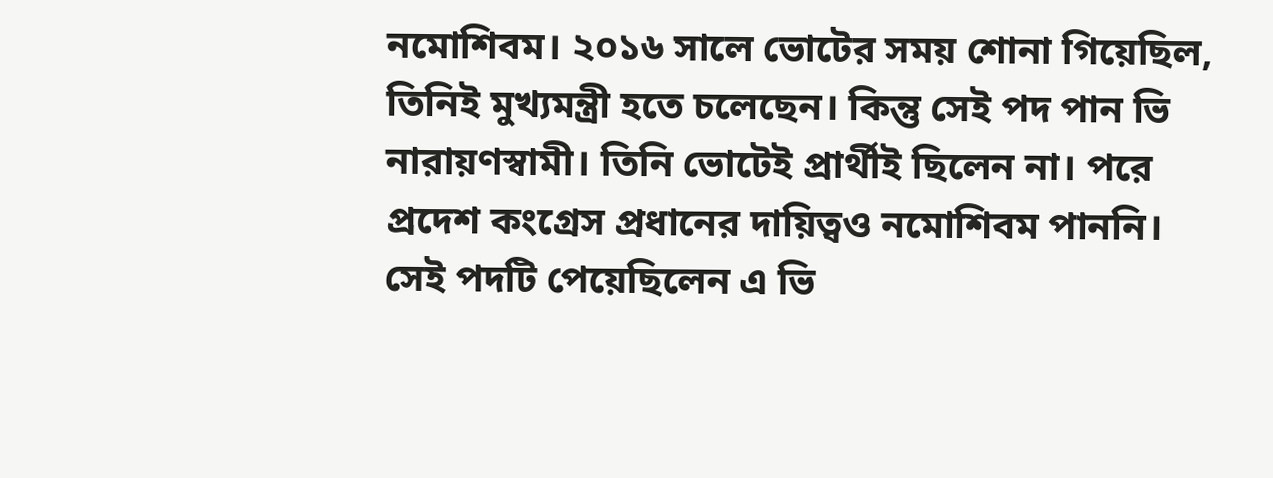নমোশিবম। ২০১৬ সালে ভোটের সময় শোনা গিয়েছিল, তিনিই মুখ্যমন্ত্রী হতে চলেছেন। কিন্তু সেই পদ পান ভি নারায়ণস্বামী। তিনি ভোটেই প্রার্থীই ছিলেন না। পরে প্রদেশ কংগ্রেস প্রধানের দায়িত্বও নমোশিবম পাননি। সেই পদটি পেয়েছিলেন এ ভি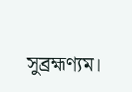সুব্রহ্মণ্যম।